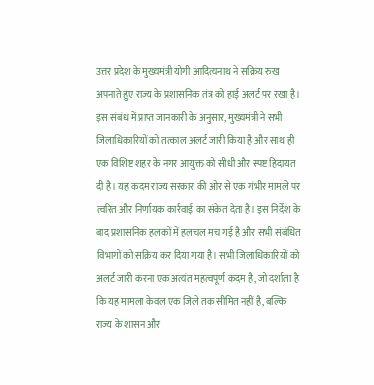उत्तर प्रदेश के मुख्यमंत्री योगी आदित्यनाथ ने सक्रिय रुख अपनाते हुए राज्य के प्रशासनिक तंत्र को हाई अलर्ट पर रखा है। इस संबंध में प्राप्त जानकारी के अनुसार, मुख्यमंत्री ने सभी जिलाधिकारियों को तत्काल अलर्ट जारी किया है और साथ ही एक विशिष्ट शहर के नगर आयुक्त को सीधी और स्पष्ट हिदायत दी है। यह कदम राज्य सरकार की ओर से एक गंभीर मामले पर त्वरित और निर्णायक कार्रवाई का संकेत देता है। इस निर्देश के बाद प्रशासनिक हलकों में हलचल मच गई है और सभी संबंधित विभागों को सक्रिय कर दिया गया है। सभी जिलाधिकारियों को अलर्ट जारी करना एक अत्यंत महत्वपूर्ण कदम है, जो दर्शाता है कि यह मामला केवल एक जिले तक सीमित नहीं है, बल्कि राज्य के शासन और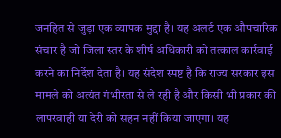जनहित से जुड़ा एक व्यापक मुद्दा है। यह अलर्ट एक औपचारिक संचार है जो जिला स्तर के शीर्ष अधिकारी को तत्काल कार्रवाई करने का निर्देश देता है। यह संदेश स्पष्ट है कि राज्य सरकार इस मामले को अत्यंत गंभीरता से ले रही है और किसी भी प्रकार की लापरवाही या देरी को सहन नहीं किया जाएगा। यह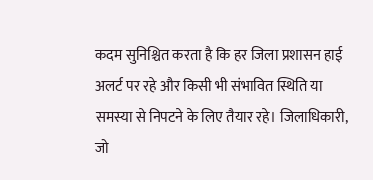कदम सुनिश्चित करता है कि हर जिला प्रशासन हाई अलर्ट पर रहे और किसी भी संभावित स्थिति या समस्या से निपटने के लिए तैयार रहे। जिलाधिकारी, जो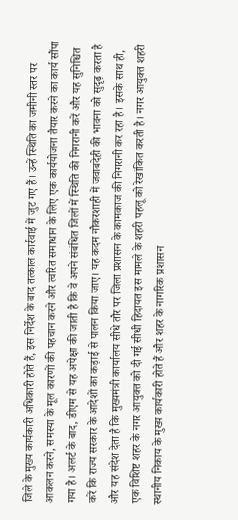जिले के मुख्य कार्यकारी अधिकारी होते हैं, इस निर्देश के बाद तत्काल कार्रवाई में जुट गए हैं। उन्हें स्थिति का जमीनी स्तर पर आकलन करने, समस्या के मूल कारणों की पहचान करने और त्वरित समाधान के लिए एक कार्ययोजना तैयार करने का कार्य सौंपा गया है। अलर्ट के बाद, डीएम से यह अपेक्षा की जाती है कि वे अपने संबंधित जिलों में स्थिति की निगरानी करें और यह सुनिश्चित करें कि राज्य सरकार के आदेशों का कड़ाई से पालन किया जाए। यह कदम नौकरशाही में जवाबदेही की भावना को सुदृढ़ करता है और यह संदेश देता है कि मुख्यमंत्री कार्यालय सीधे तौर पर जिला प्रशासन के कामकाज की निगरानी कर रहा है। इसके साथ ही, एक विशिष्ट शहर के नगर आयुक्त को दी गई सीधी हिदायत इस मामले के शहरी पहलू को रेखांकित करती है। नगर आयुक्त शहरी स्थानीय निकाय के मुख्य कार्यकारी होते हैं और शहर के नागरिक प्रशासन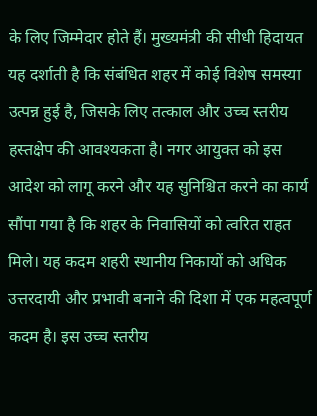के लिए जिम्मेदार होते हैं। मुख्यमंत्री की सीधी हिदायत यह दर्शाती है कि संबंधित शहर में कोई विशेष समस्या उत्पन्न हुई है, जिसके लिए तत्काल और उच्च स्तरीय हस्तक्षेप की आवश्यकता है। नगर आयुक्त को इस आदेश को लागू करने और यह सुनिश्चित करने का कार्य सौंपा गया है कि शहर के निवासियों को त्वरित राहत मिले। यह कदम शहरी स्थानीय निकायों को अधिक उत्तरदायी और प्रभावी बनाने की दिशा में एक महत्वपूर्ण कदम है। इस उच्च स्तरीय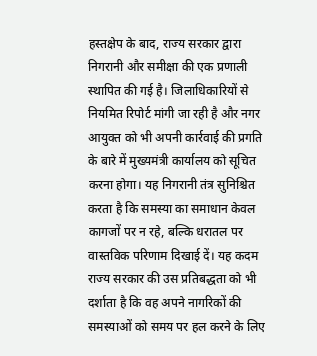हस्तक्षेप के बाद, राज्य सरकार द्वारा निगरानी और समीक्षा की एक प्रणाली स्थापित की गई है। जिलाधिकारियों से नियमित रिपोर्ट मांगी जा रही है और नगर आयुक्त को भी अपनी कार्रवाई की प्रगति के बारे में मुख्यमंत्री कार्यालय को सूचित करना होगा। यह निगरानी तंत्र सुनिश्चित करता है कि समस्या का समाधान केवल कागजों पर न रहे, बल्कि धरातल पर वास्तविक परिणाम दिखाई दें। यह कदम राज्य सरकार की उस प्रतिबद्धता को भी दर्शाता है कि वह अपने नागरिकों की समस्याओं को समय पर हल करने के लिए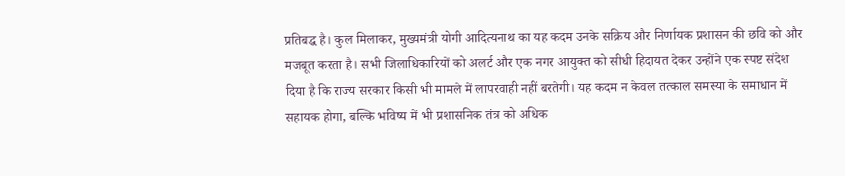प्रतिबद्ध है। कुल मिलाकर, मुख्यमंत्री योगी आदित्यनाथ का यह कदम उनके सक्रिय और निर्णायक प्रशासन की छवि को और मजबूत करता है। सभी जिलाधिकारियों को अलर्ट और एक नगर आयुक्त को सीधी हिदायत देकर उन्होंने एक स्पष्ट संदेश दिया है कि राज्य सरकार किसी भी मामले में लापरवाही नहीं बरतेगी। यह कदम न केवल तत्काल समस्या के समाधान में सहायक होगा, बल्कि भविष्य में भी प्रशासनिक तंत्र को अधिक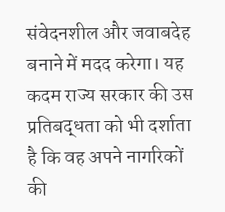संवेदनशील और जवाबदेह बनाने में मदद करेगा। यह कदम राज्य सरकार की उस प्रतिबद्धता को भी दर्शाता है कि वह अपने नागरिकों की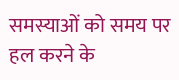समस्याओं को समय पर हल करने के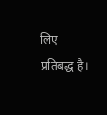लिए प्रतिबद्ध है।